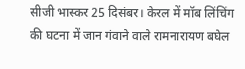सीजी भास्कर 25 दिसंबर। केरल में मॉब लिंचिंग की घटना में जान गंवाने वाले रामनारायण बघेल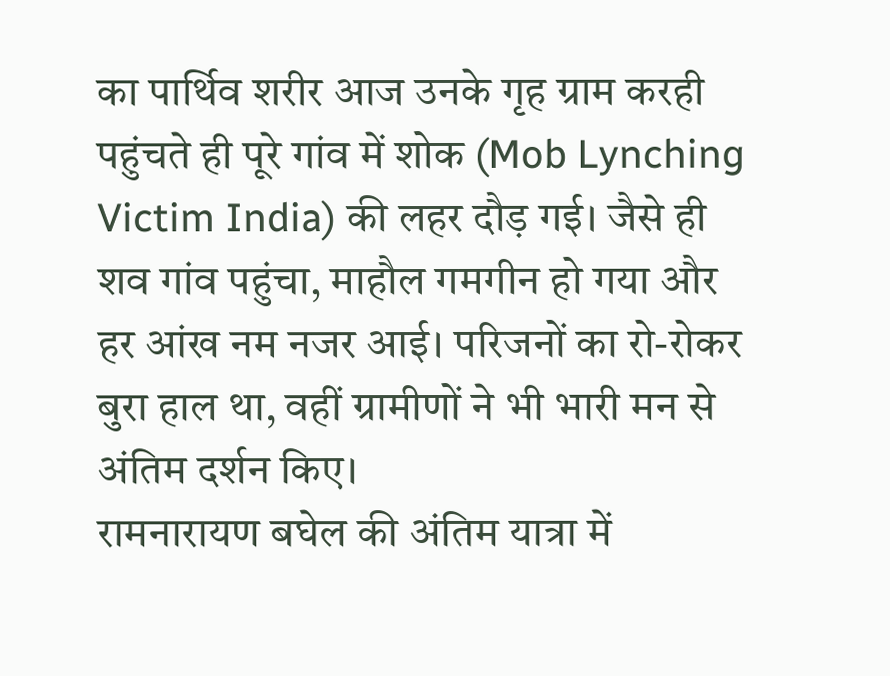का पार्थिव शरीर आज उनके गृह ग्राम करही पहुंचते ही पूरे गांव में शोक (Mob Lynching Victim India) की लहर दौड़ गई। जैसे ही शव गांव पहुंचा, माहौल गमगीन हो गया और हर आंख नम नजर आई। परिजनों का रो-रोकर बुरा हाल था, वहीं ग्रामीणों ने भी भारी मन से अंतिम दर्शन किए।
रामनारायण बघेल की अंतिम यात्रा में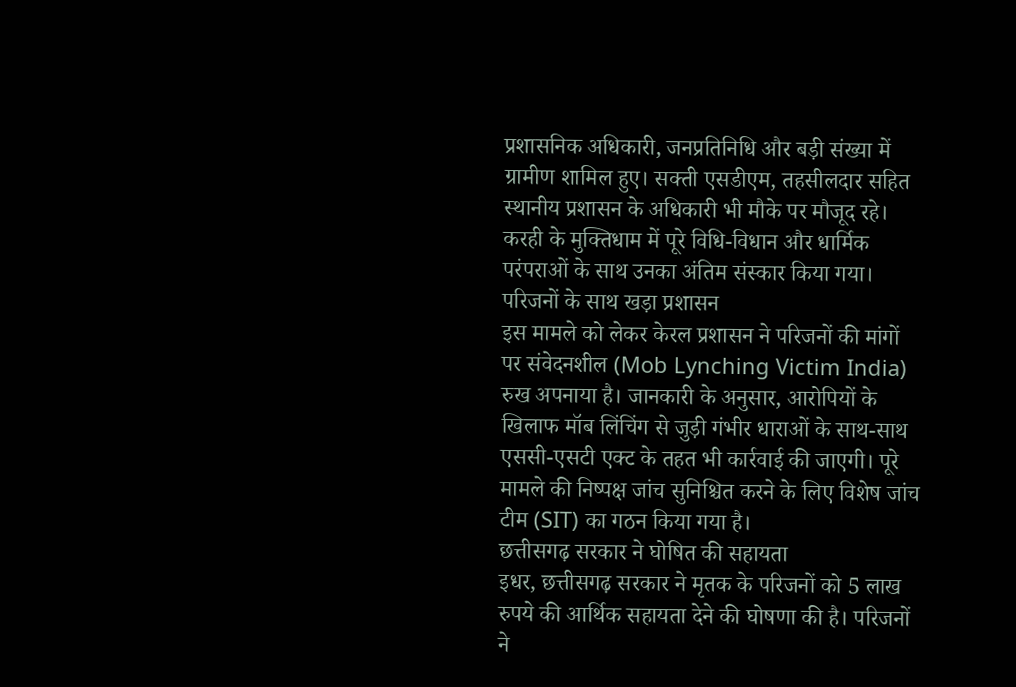प्रशासनिक अधिकारी, जनप्रतिनिधि और बड़ी संख्या में ग्रामीण शामिल हुए। सक्ती एसडीएम, तहसीलदार सहित स्थानीय प्रशासन के अधिकारी भी मौके पर मौजूद रहे। करही के मुक्तिधाम में पूरे विधि-विधान और धार्मिक परंपराओं के साथ उनका अंतिम संस्कार किया गया।
परिजनों के साथ खड़ा प्रशासन
इस मामले को लेकर केरल प्रशासन ने परिजनों की मांगों पर संवेदनशील (Mob Lynching Victim India) रुख अपनाया है। जानकारी के अनुसार, आरोपियों के खिलाफ मॉब लिंचिंग से जुड़ी गंभीर धाराओं के साथ-साथ एससी-एसटी एक्ट के तहत भी कार्रवाई की जाएगी। पूरे मामले की निष्पक्ष जांच सुनिश्चित करने के लिए विशेष जांच टीम (SIT) का गठन किया गया है।
छत्तीसगढ़ सरकार ने घोषित की सहायता
इधर, छत्तीसगढ़ सरकार ने मृतक के परिजनों को 5 लाख रुपये की आर्थिक सहायता देने की घोषणा की है। परिजनों ने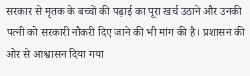सरकार से मृतक के बच्चों की पढ़ाई का पूरा खर्च उठाने और उनकी पत्नी को सरकारी नौकरी दिए जाने की भी मांग की है। प्रशासन की ओर से आश्वासन दिया गया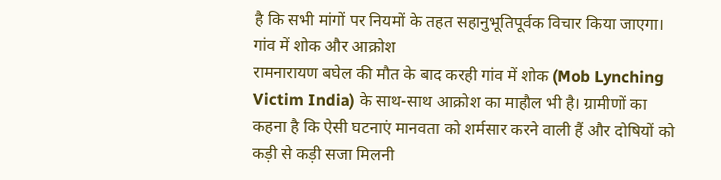है कि सभी मांगों पर नियमों के तहत सहानुभूतिपूर्वक विचार किया जाएगा।
गांव में शोक और आक्रोश
रामनारायण बघेल की मौत के बाद करही गांव में शोक (Mob Lynching Victim India) के साथ-साथ आक्रोश का माहौल भी है। ग्रामीणों का कहना है कि ऐसी घटनाएं मानवता को शर्मसार करने वाली हैं और दोषियों को कड़ी से कड़ी सजा मिलनी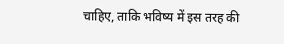चाहिए, ताकि भविष्य में इस तरह की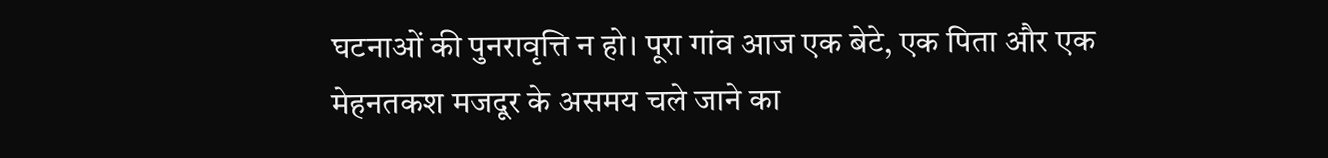घटनाओं की पुनरावृत्ति न हो। पूरा गांव आज एक बेटे, एक पिता और एक मेहनतकश मजदूर के असमय चले जाने का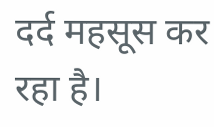दर्द महसूस कर रहा है।